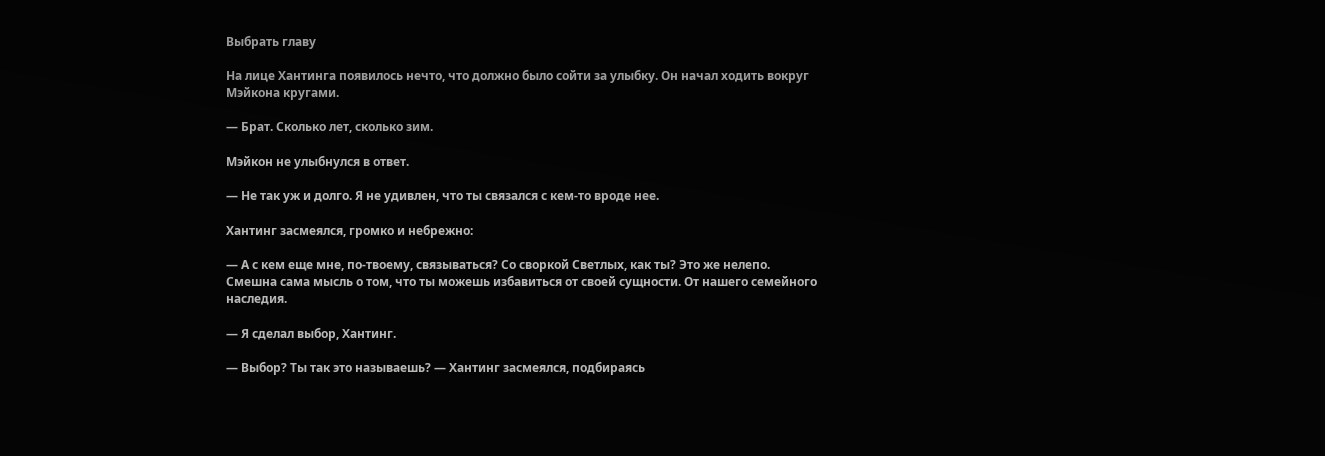Выбрать главу

На лице Хантинга появилось нечто, что должно было сойти за улыбку. Он начал ходить вокруг Мэйкона кругами.

— Брат. Сколько лет, сколько зим.

Мэйкон не улыбнулся в ответ.

— Не так уж и долго. Я не удивлен, что ты связался с кем-то вроде нее.

Хантинг засмеялся, громко и небрежно:

— А с кем еще мне, по-твоему, связываться? Со своркой Светлых, как ты? Это же нелепо. Смешна сама мысль о том, что ты можешь избавиться от своей сущности. От нашего семейного наследия.

— Я сделал выбор, Хантинг.

— Выбор? Ты так это называешь? — Хантинг засмеялся, подбираясь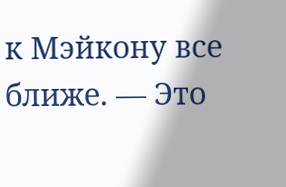к Мэйкону все ближе. — Это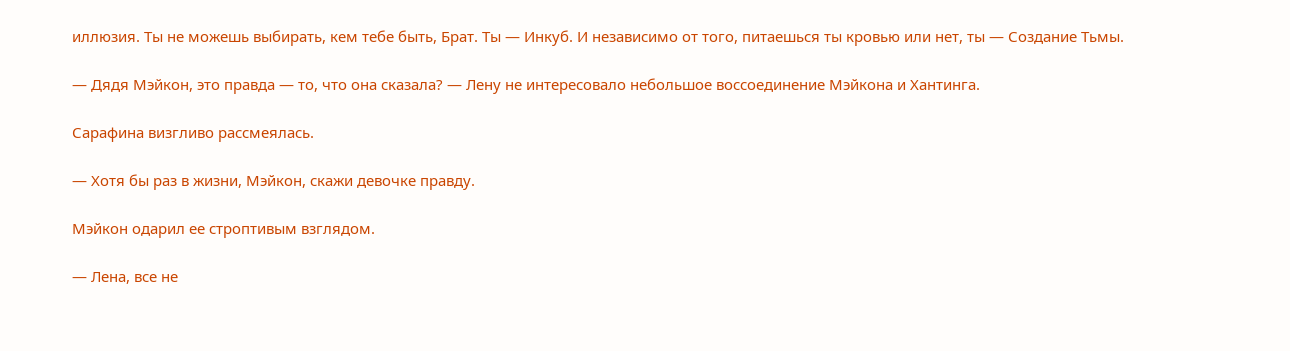иллюзия. Ты не можешь выбирать, кем тебе быть, Брат. Ты — Инкуб. И независимо от того, питаешься ты кровью или нет, ты — Создание Тьмы.

— Дядя Мэйкон, это правда — то, что она сказала? — Лену не интересовало небольшое воссоединение Мэйкона и Хантинга.

Сарафина визгливо рассмеялась.

— Хотя бы раз в жизни, Мэйкон, скажи девочке правду.

Мэйкон одарил ее строптивым взглядом.

— Лена, все не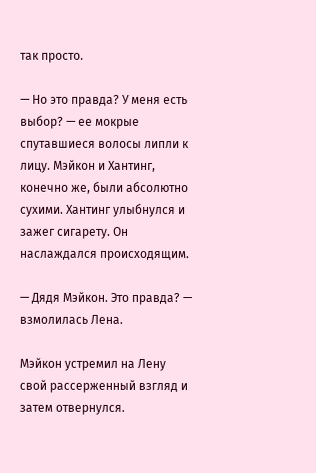так просто.

— Но это правда? У меня есть выбор? — ее мокрые спутавшиеся волосы липли к лицу. Мэйкон и Хантинг, конечно же, были абсолютно сухими. Хантинг улыбнулся и зажег сигарету. Он наслаждался происходящим.

— Дядя Мэйкон. Это правда? — взмолилась Лена.

Мэйкон устремил на Лену свой рассерженный взгляд и затем отвернулся.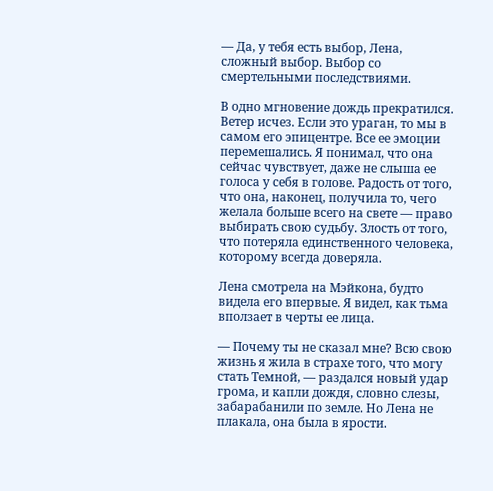— Да, у тебя есть выбор, Лена, сложный выбор. Выбор со смертельными последствиями.

В одно мгновение дождь прекратился. Ветер исчез. Если это ураган, то мы в самом его эпицентре. Все ее эмоции перемешались. Я понимал, что она сейчас чувствует, даже не слыша ее голоса у себя в голове. Радость от того, что она, наконец, получила то, чего желала больше всего на свете — право выбирать свою судьбу. Злость от того, что потеряла единственного человека, которому всегда доверяла.

Лена смотрела на Мэйкона, будто видела его впервые. Я видел, как тьма вползает в черты ее лица.

— Почему ты не сказал мне? Всю свою жизнь я жила в страхе того, что могу стать Темной, — раздался новый удар грома, и капли дождя, словно слезы, забарабанили по земле. Но Лена не плакала, она была в ярости.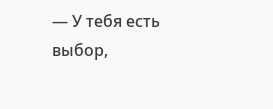— У тебя есть выбор,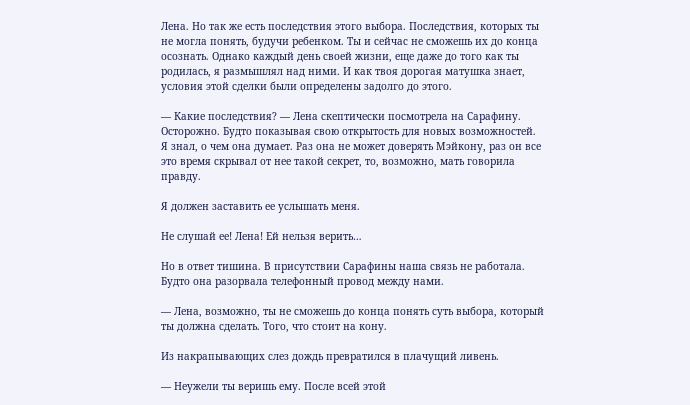Лена. Но так же есть последствия этого выбора. Последствия, которых ты не могла понять, будучи ребенком. Ты и сейчас не сможешь их до конца осознать. Однако каждый день своей жизни, еще даже до того как ты родилась, я размышлял над ними. И как твоя дорогая матушка знает, условия этой сделки были определены задолго до этого.

— Какие последствия? — Лена скептически посмотрела на Сарафину. Осторожно. Будто показывая свою открытость для новых возможностей. Я знал, о чем она думает. Раз она не может доверять Мэйкону, раз он все это время скрывал от нее такой секрет, то, возможно, мать говорила правду.

Я должен заставить ее услышать меня.

Не слушай ее! Лена! Ей нельзя верить…

Но в ответ тишина. В присутствии Сарафины наша связь не работала. Будто она разорвала телефонный провод между нами.

— Лена, возможно, ты не сможешь до конца понять суть выбора, который ты должна сделать. Того, что стоит на кону.

Из накрапывающих слез дождь превратился в плачущий ливень.

— Неужели ты веришь ему. После всей этой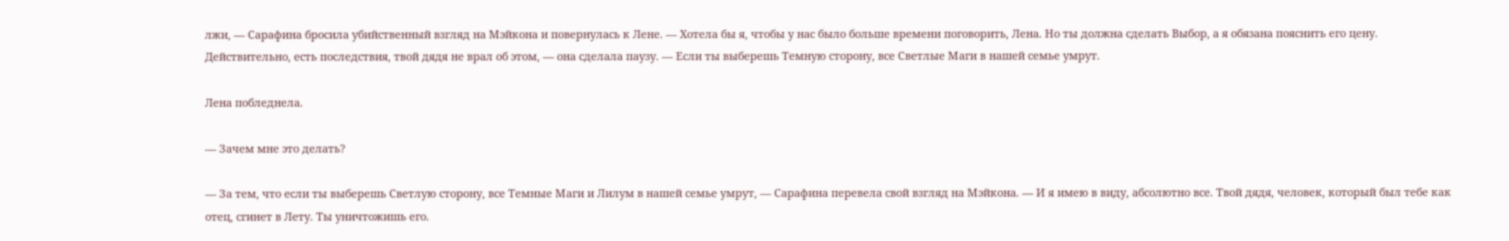лжи, — Сарафина бросила убийственный взгляд на Мэйкона и повернулась к Лене. — Хотела бы я, чтобы у нас было больше времени поговорить, Лена. Но ты должна сделать Выбор, а я обязана пояснить его цену. Действительно, есть последствия, твой дядя не врал об этом, — она сделала паузу. — Если ты выберешь Темную сторону, все Светлые Маги в нашей семье умрут.

Лена побледнела.

— Зачем мне это делать?

— За тем, что если ты выберешь Светлую сторону, все Темные Маги и Лилум в нашей семье умрут, — Сарафина перевела свой взгляд на Мэйкона. — И я имею в виду, абсолютно все. Твой дядя, человек, который был тебе как отец, сгинет в Лету. Ты уничтожишь его.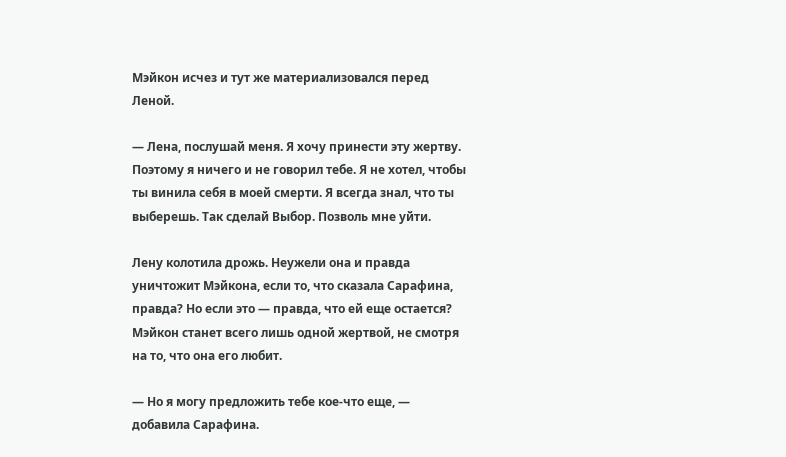Мэйкон исчез и тут же материализовался перед Леной.

— Лена, послушай меня. Я хочу принести эту жертву. Поэтому я ничего и не говорил тебе. Я не хотел, чтобы ты винила себя в моей смерти. Я всегда знал, что ты выберешь. Так сделай Выбор. Позволь мне уйти.

Лену колотила дрожь. Неужели она и правда уничтожит Мэйкона, если то, что сказала Сарафина, правда? Но если это — правда, что ей еще остается? Мэйкон станет всего лишь одной жертвой, не смотря на то, что она его любит.

— Но я могу предложить тебе кое-что еще, — добавила Сарафина.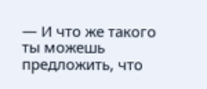— И что же такого ты можешь предложить, что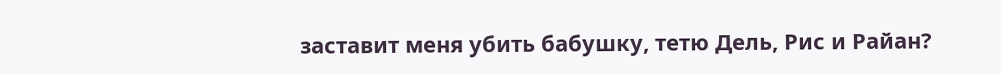заставит меня убить бабушку, тетю Дель, Рис и Райан?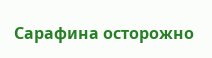Сарафина осторожно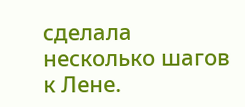сделала несколько шагов к Лене.